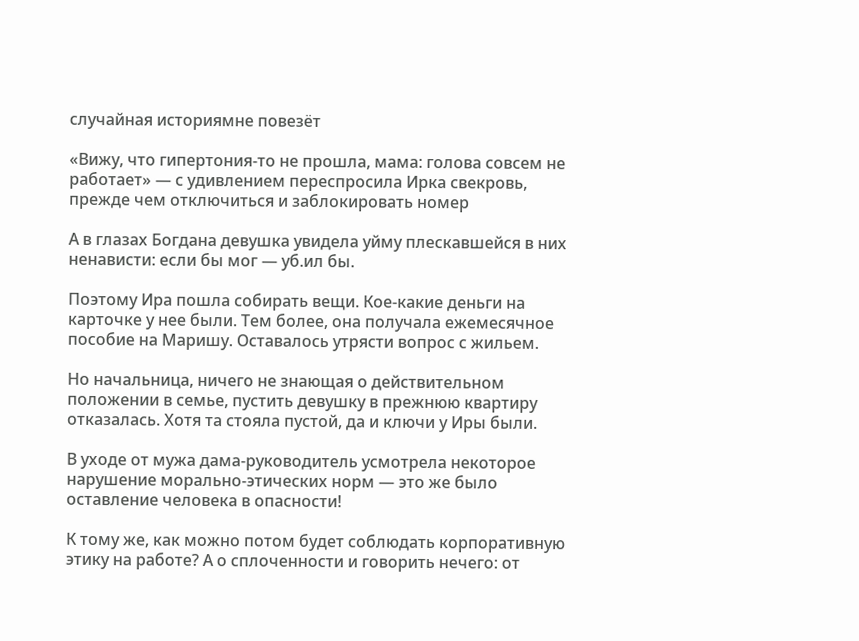случайная историямне повезёт

«Вижу, что гипертония-то не прошла, мама: голова совсем не работает» — с удивлением переспросила Ирка свекровь, прежде чем отключиться и заблокировать номер

А в глазах Богдана девушка увидела уйму плескавшейся в них ненависти: если бы мог — уб.ил бы.

Поэтому Ира пошла собирать вещи. Кое-какие деньги на карточке у нее были. Тем более, она получала ежемесячное пособие на Маришу. Оставалось утрясти вопрос с жильем.

Но начальница, ничего не знающая о действительном положении в семье, пустить девушку в прежнюю квартиру отказалась. Хотя та стояла пустой, да и ключи у Иры были.

В уходе от мужа дама-руководитель усмотрела некоторое нарушение морально-этических норм — это же было оставление человека в опасности!

К тому же, как можно потом будет соблюдать корпоративную этику на работе? А о сплоченности и говорить нечего: от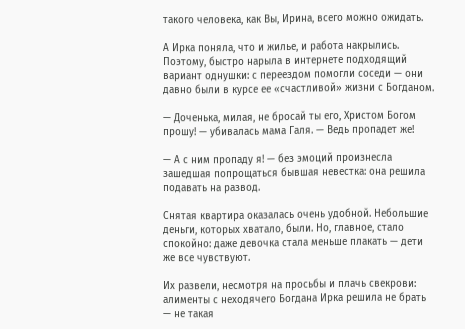такого человека, как Вы, Ирина, всего можно ожидать.

А Ирка поняла, что и жилье, и работа накрылись. Поэтому, быстро нарыла в интернете подходящий вариант однушки: с переездом помогли соседи — они давно были в курсе ее «счастливой» жизни с Богданом.

— Доченька, милая, не бросай ты его, Христом Богом прошу! — убивалась мама Галя. — Ведь пропадет же!

— А с ним пропаду я! — без эмоций произнесла зашедшая попрощаться бывшая невестка: она решила подавать на развод.

Снятая квартира оказалась очень удобной. Небольшие деньги, которых хватало, были. Но, главное, стало спокойно: даже девочка стала меньше плакать — дети же все чувствуют.

Их развели, несмотря на просьбы и плачь свекрови: алименты с неходячего Богдана Ирка решила не брать — не такая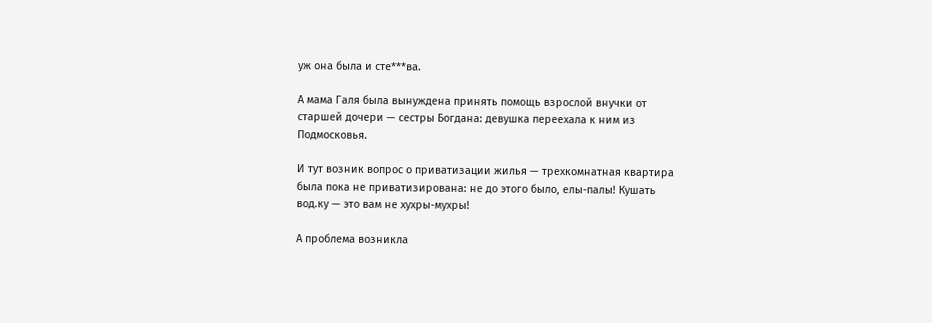уж она была и сте***ва.

А мама Галя была вынуждена принять помощь взрослой внучки от старшей дочери — сестры Богдана: девушка переехала к ним из Подмосковья.

И тут возник вопрос о приватизации жилья — трехкомнатная квартира была пока не приватизирована: не до этого было, елы-палы! Кушать вод.ку — это вам не хухры-мухры!

А проблема возникла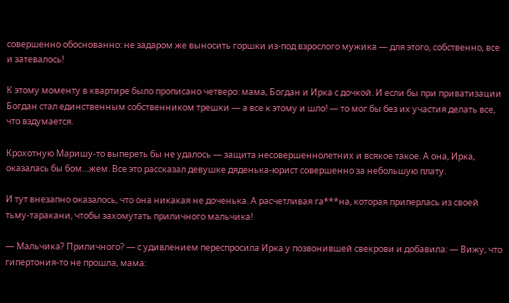совершенно обоснованно: не задаром же выносить горшки из-под взрослого мужика — для этого, собственно, все и затевалось!

К этому моменту в квартире было прописано четверо: мама, Богдан и Ирка с дочкой. И если бы при приватизации Богдан стал единственным собственником трешки — а все к этому и шло! — то мог бы без их участия делать все, что вздумается.

Крохотную Маришу-то выпереть бы не удалось — защита несовершеннолетних и всякое такое. А она, Ирка, оказалась бы бом…жем. Все это рассказал девушке дяденька-юрист совершенно за небольшую плату.

И тут внезапно оказалось, что она никакая не доченька. А расчетливая га***на, которая приперлась из своей тьму-таракани, чтобы захомутать приличного мальчика!

— Мальчика? Приличного? — с удивлением переспросила Ирка у позвонившей свекрови и добавила: — Вижу, что гипертония-то не прошла, мама: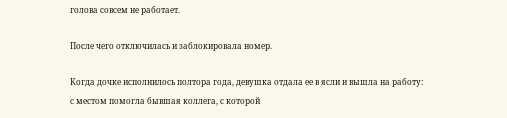голова совсем не работает.

После чего отключилась и заблокировала номер.

Когда дочке исполнилось полтора года, девушка отдала ее в ясли и вышла на работу: с местом помогла бывшая коллега, с которой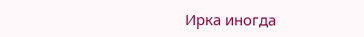Ирка иногда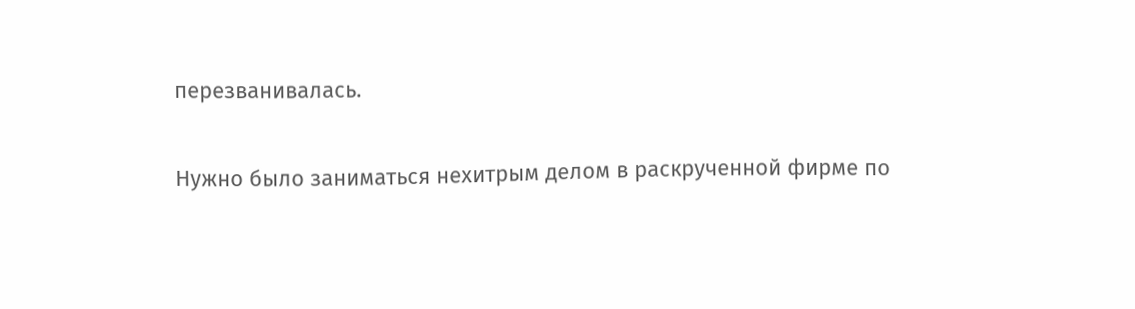перезванивалась.

Нужно было заниматься нехитрым делом в раскрученной фирме по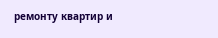ремонту квартир и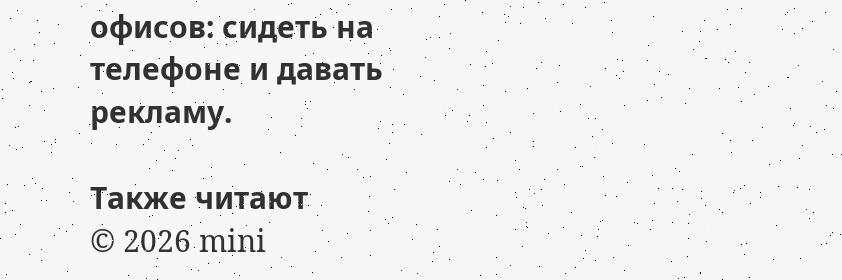офисов: сидеть на телефоне и давать рекламу.

Также читают
© 2026 mini